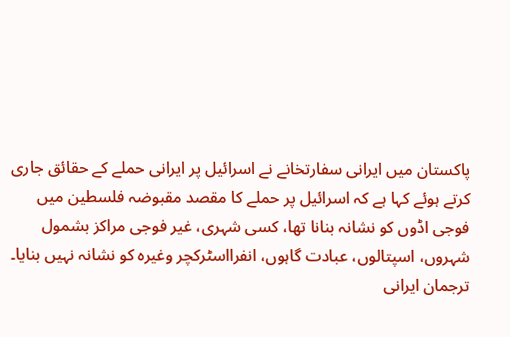پاکستان میں ایرانی سفارتخانے نے اسرائیل پر ایرانی حملے کے حقائق جاری کرتے ہوئے کہا ہے کہ اسرائیل پر حملے کا مقصد مقبوضہ فلسطین میں فوجی اڈوں کو نشانہ بنانا تھا، کسی شہری، غیر فوجی مراکز بشمول شہروں، اسپتالوں، عبادت گاہوں، انفرااسٹرکچر وغیرہ کو نشانہ نہیں بنایا۔
ترجمان ایرانی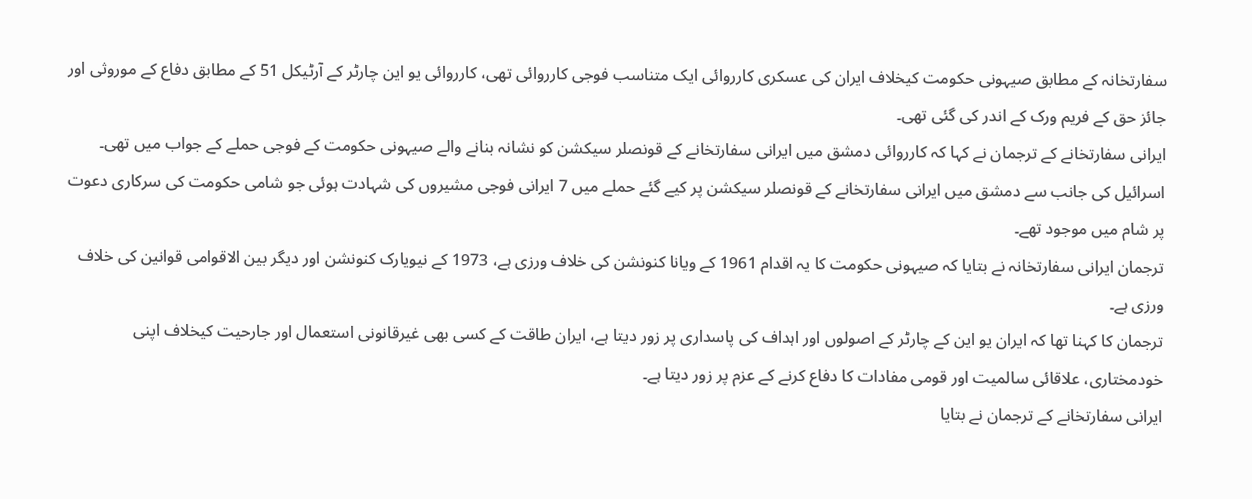سفارتخانہ کے مطابق صیہونی حکومت کیخلاف ایران کی عسکری کارروائی ایک متناسب فوجی کارروائی تھی، کارروائی یو این چارٹر کے آرٹیکل 51 کے مطابق دفاع کے موروثی اور جائز حق کے فریم ورک کے اندر کی گئی تھی۔
ایرانی سفارتخانے کے ترجمان نے کہا کہ کارروائی دمشق میں ایرانی سفارتخانے کے قونصلر سیکشن کو نشانہ بنانے والے صیہونی حکومت کے فوجی حملے کے جواب میں تھی۔
اسرائیل کی جانب سے دمشق میں ایرانی سفارتخانے کے قونصلر سیکشن پر کیے گئے حملے میں 7 ایرانی فوجی مشیروں کی شہادت ہوئی جو شامی حکومت کی سرکاری دعوت پر شام میں موجود تھے۔
ترجمان ایرانی سفارتخانہ نے بتایا کہ صیہونی حکومت کا یہ اقدام 1961 کے ویانا کنونشن کی خلاف ورزی ہے، 1973 کے نیویارک کنونشن اور دیگر بین الاقوامی قوانین کی خلاف ورزی ہے۔
ترجمان کا کہنا تھا کہ ایران یو این کے چارٹر کے اصولوں اور اہداف کی پاسداری پر زور دیتا ہے، ایران طاقت کے کسی بھی غیرقانونی استعمال اور جارحیت کیخلاف اپنی خودمختاری، علاقائی سالمیت اور قومی مفادات کا دفاع کرنے کے عزم پر زور دیتا ہے۔
ایرانی سفارتخانے کے ترجمان نے بتایا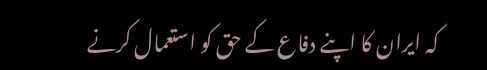کہ ایران کا اپنے دفاع کے حق کو استعمال کرنے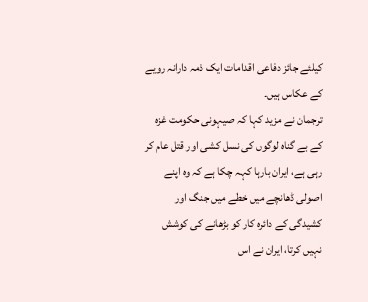کیلئے جائز دفاعی اقدامات ایک ذمہ دارانہ رویے کے عکاس ہیں۔
ترجمان نے مزید کہا کہ صیہونی حکومت غزہ کے بے گناہ لوگوں کی نسل کشی اور قتل عام کر رہی ہے، ایران بارہا کہہ چکا ہے کہ وہ اپنے اصولی ڈھانچے میں خطے میں جنگ اور کشیدگی کے دائرہ کار کو بڑھانے کی کوشش نہیں کرتا، ایران نے اس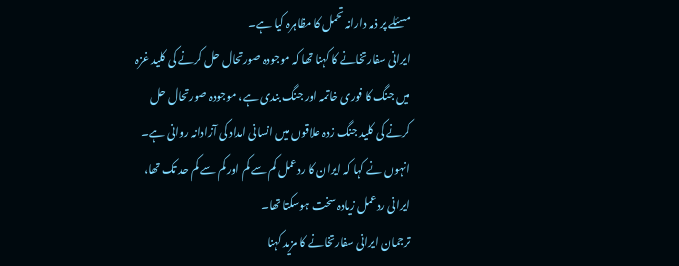مسئلے پر ذمہ دارانہ تحمل کا مظاہرہ کیا ہے۔
ایرانی سفارتخانے کا کہنا تھا کہ موجودہ صورتحال حل کرنے کی کلید غزہ میں جنگ کا فوری خاتمہ اور جنگ بندی ہے، موجودہ صورتحال حل کرنے کی کلید جنگ زدہ علاقوں میں انسانی امداد کی آزادانہ روانی ہے۔
انہوں نے کہا کہ ایران کا ردعمل کم سے کم اور کم سے کم حد تک تھا، ایرانی ردعمل زیادہ سخت ہوسکتا تھا۔
ترجمان ایرانی سفارتخانے کا مزید کہنا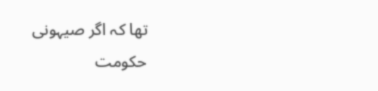تھا کہ اگر صیہونی حکومت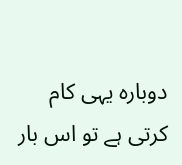دوبارہ یہی کام کرتی ہے تو اس بار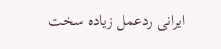ایرانی ردعمل زیادہ سخت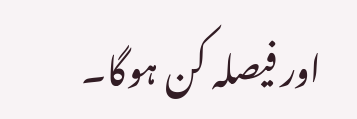اور فیصلہ کن ہوگا۔